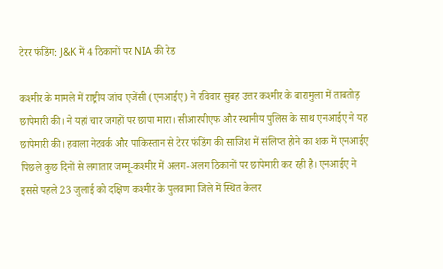टेरर फंडिंग: J&K में 4 ठिकानों पर NIA की रेड

कश्मीर के मामले में राष्ट्रीय जांच एजेंसी (एनआईए) ने रविवार सुबह उत्तर कश्मीर के बारामुला में ताबतोड़ छापेमारी की। ने यहां चार जगहों पर छापा मारा। सीआरपीएफ और स्थानीय पुलिस के साथ एनआईए ने यह छापेमारी की। हवाला नेटवर्क और पाकिस्तान से टेरर फंडिंग की साजिश में संलिप्त होने का शक में एनआईए पिछले कुछ दिनों से लगातार जम्मू-कश्मीर में अलग-अलग ठिकानों पर छापेमारी कर रही है। एनआईए ने इससे पहले 23 जुलाई को दक्षिण कश्मीर के पुलवामा जिले में स्थित केलर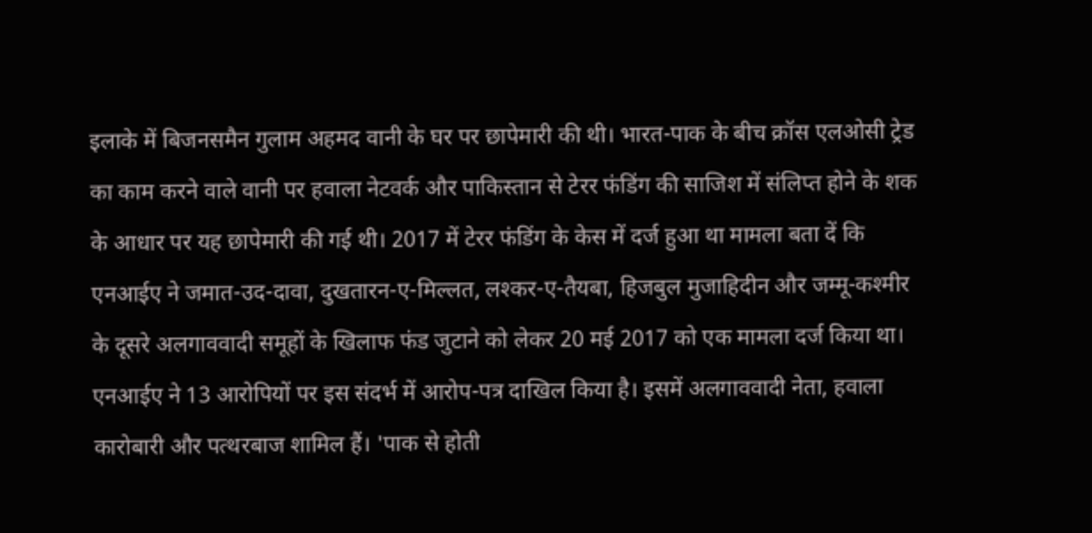इलाके में बिजनसमैन गुलाम अहमद वानी के घर पर छापेमारी की थी। भारत-पाक के बीच क्रॉस एलओसी ट्रेड का काम करने वाले वानी पर हवाला नेटवर्क और पाकिस्तान से टेरर फंडिंग की साजिश में संलिप्त होने के शक के आधार पर यह छापेमारी की गई थी। 2017 में टेरर फंडिंग के केस में दर्ज हुआ था मामला बता दें कि एनआईए ने जमात-उद-दावा, दुखतारन-ए-मिल्लत, लश्कर-ए-तैयबा, हिजबुल मुजाहिदीन और जम्मू-कश्मीर के दूसरे अलगाववादी समूहों के खिलाफ फंड जुटाने को लेकर 20 मई 2017 को एक मामला दर्ज किया था। एनआईए ने 13 आरोपियों पर इस संदर्भ में आरोप-पत्र दाखिल किया है। इसमें अलगाववादी नेता, हवाला कारोबारी और पत्थरबाज शामिल हैं। 'पाक से होती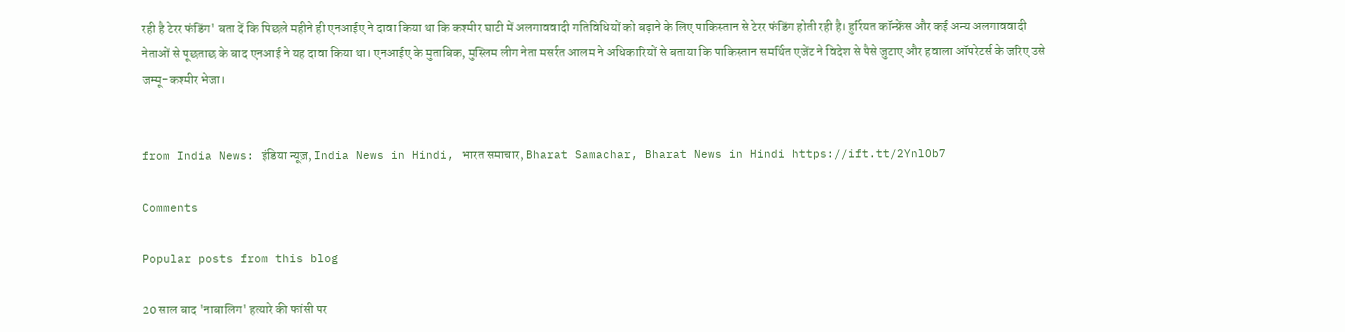रही है टेरर फंडिंग' बता दें कि पिछले महीने ही एनआईए ने दावा किया था कि कश्मीर घाटी में अलगाववादी गतिविधियों को बढ़ाने के लिए पाकिस्तान से टेरर फंडिंग होती रही है। हुर्रियत कॉन्फ्रेंस और कई अन्य अलगाववादी नेताओं से पूछताछ के बाद एनआई ने यह दावा किया था। एनआईए के मुताबिक, मुस्लिम लीग नेता मसर्रत आलम ने अधिकारियों से बताया कि पाकिस्तान समर्थित एजेंट ने विदेश से पैसे जुटाए और हवाला ऑपरेटर्स के जरिए उसे जम्मू-कश्मीर भेजा।


from India News: इंडिया न्यूज़, India News in Hindi, भारत समाचार, Bharat Samachar, Bharat News in Hindi https://ift.tt/2YnlOb7

Comments

Popular posts from this blog

20 साल बाद 'नाबालिग' हत्यारे की फांसी पर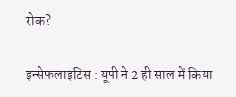रोक?

इन्सेफलाइटिस : यूपी ने 2 ही साल में किया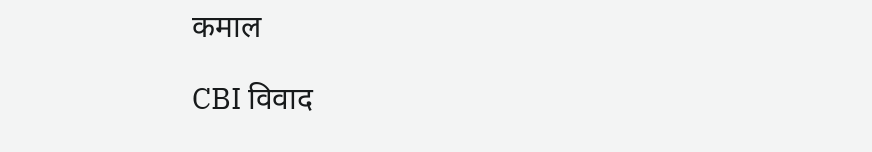कमाल

CBI विवाद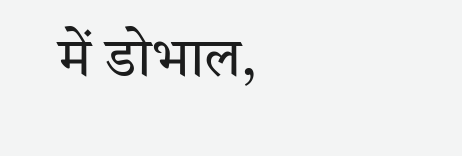में डोभाल,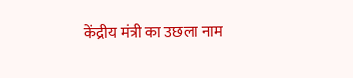केंद्रीय मंत्री का उछला नाम